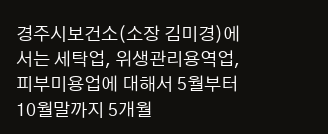경주시보건소(소장 김미경)에서는 세탁업, 위생관리용역업, 피부미용업에 대해서 5월부터 10월말까지 5개월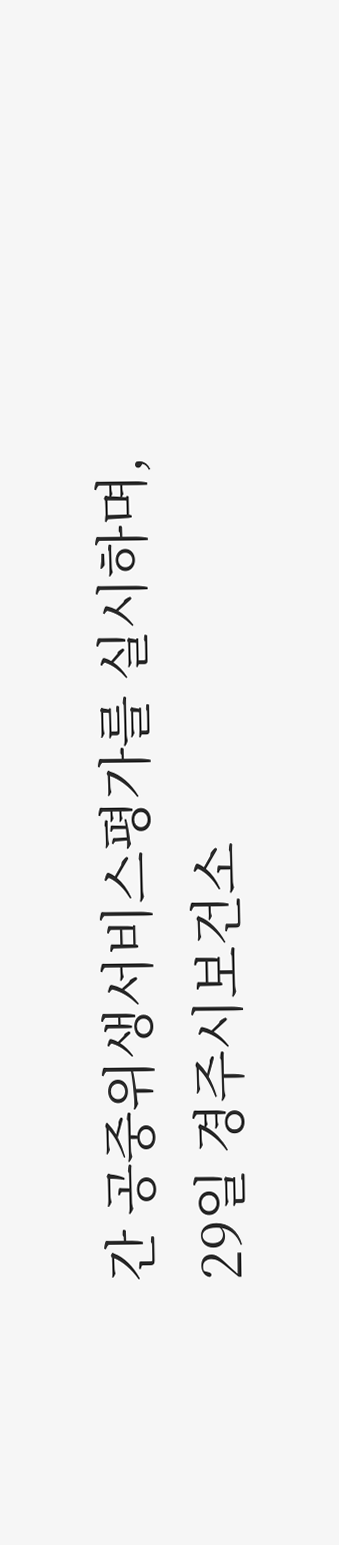간 공중위생서비스평가를 실시하며, 29일 경주시보건소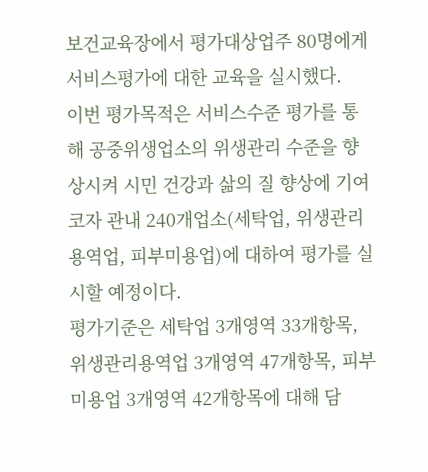보건교육장에서 평가대상업주 80명에게 서비스평가에 대한 교육을 실시했다.
이번 평가목적은 서비스수준 평가를 통해 공중위생업소의 위생관리 수준을 향상시켜 시민 건강과 삶의 질 향상에 기여코자 관내 240개업소(세탁업, 위생관리용역업, 피부미용업)에 대하여 평가를 실시할 예정이다.
평가기준은 세탁업 3개영역 33개항목, 위생관리용역업 3개영역 47개항목, 피부미용업 3개영역 42개항목에 대해 담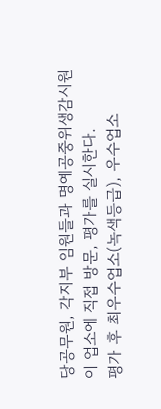당공무원, 각지부 임원들과 명예공중위생감시원이 업소에 직접 방문, 평가를 실시한다.
평가 후 최우수업소(녹색등급), 우수업소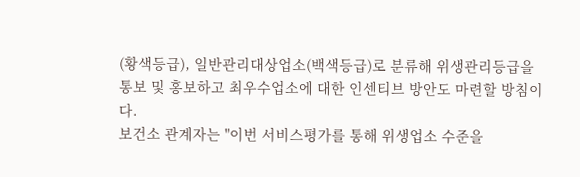(황색등급), 일반관리대상업소(백색등급)로 분류해 위생관리등급을 통보 및 홍보하고 최우수업소에 대한 인센티브 방안도 마련할 방침이다.
보건소 관계자는 "이번 서비스평가를 통해 위생업소 수준을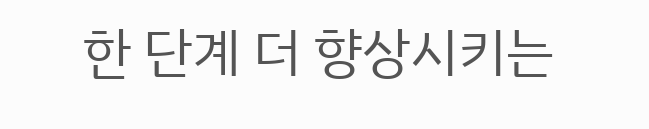한 단계 더 향상시키는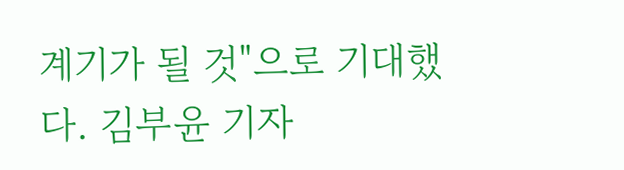계기가 될 것"으로 기대했다. 김부윤 기자